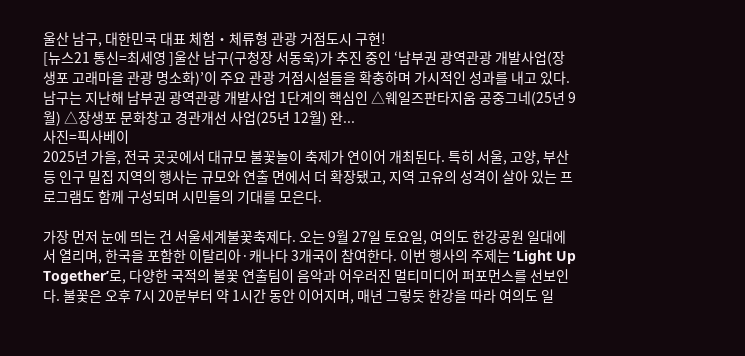울산 남구, 대한민국 대표 체험・체류형 관광 거점도시 구현!
[뉴스21 통신=최세영 ]울산 남구(구청장 서동욱)가 추진 중인 ‘남부권 광역관광 개발사업(장생포 고래마을 관광 명소화)’이 주요 관광 거점시설들을 확충하며 가시적인 성과를 내고 있다. 남구는 지난해 남부권 광역관광 개발사업 1단계의 핵심인 △웨일즈판타지움 공중그네(25년 9월) △장생포 문화창고 경관개선 사업(25년 12월) 완...
사진=픽사베이
2025년 가을, 전국 곳곳에서 대규모 불꽃놀이 축제가 연이어 개최된다. 특히 서울, 고양, 부산 등 인구 밀집 지역의 행사는 규모와 연출 면에서 더 확장됐고, 지역 고유의 성격이 살아 있는 프로그램도 함께 구성되며 시민들의 기대를 모은다.

가장 먼저 눈에 띄는 건 서울세계불꽃축제다. 오는 9월 27일 토요일, 여의도 한강공원 일대에서 열리며, 한국을 포함한 이탈리아·캐나다 3개국이 참여한다. 이번 행사의 주제는 ‘Light Up Together’로, 다양한 국적의 불꽃 연출팀이 음악과 어우러진 멀티미디어 퍼포먼스를 선보인다. 불꽃은 오후 7시 20분부터 약 1시간 동안 이어지며, 매년 그렇듯 한강을 따라 여의도 일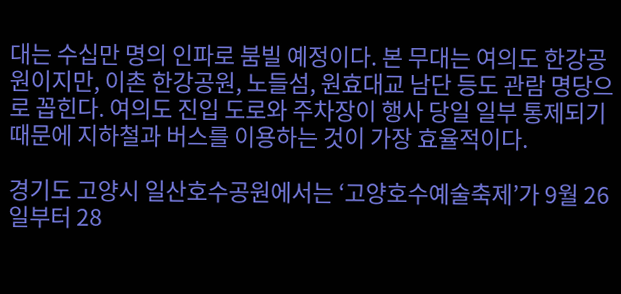대는 수십만 명의 인파로 붐빌 예정이다. 본 무대는 여의도 한강공원이지만, 이촌 한강공원, 노들섬, 원효대교 남단 등도 관람 명당으로 꼽힌다. 여의도 진입 도로와 주차장이 행사 당일 일부 통제되기 때문에 지하철과 버스를 이용하는 것이 가장 효율적이다.

경기도 고양시 일산호수공원에서는 ‘고양호수예술축제’가 9월 26일부터 28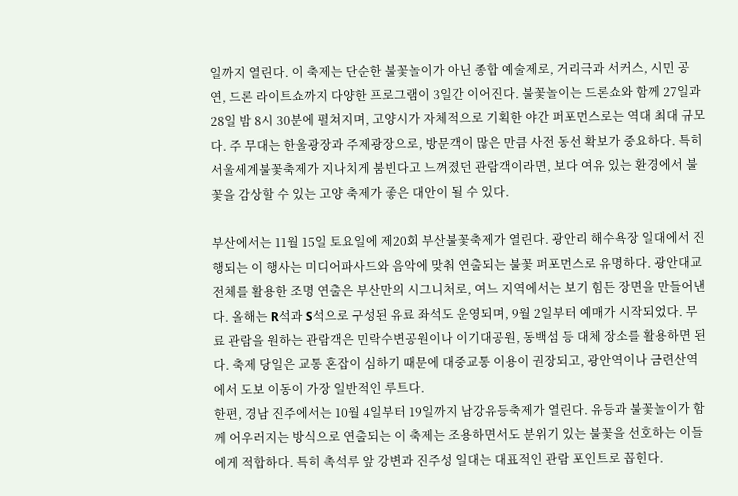일까지 열린다. 이 축제는 단순한 불꽃놀이가 아닌 종합 예술제로, 거리극과 서커스, 시민 공연, 드론 라이트쇼까지 다양한 프로그램이 3일간 이어진다. 불꽃놀이는 드론쇼와 함께 27일과 28일 밤 8시 30분에 펼쳐지며, 고양시가 자체적으로 기획한 야간 퍼포먼스로는 역대 최대 규모다. 주 무대는 한울광장과 주제광장으로, 방문객이 많은 만큼 사전 동선 확보가 중요하다. 특히 서울세계불꽃축제가 지나치게 붐빈다고 느껴졌던 관람객이라면, 보다 여유 있는 환경에서 불꽃을 감상할 수 있는 고양 축제가 좋은 대안이 될 수 있다.

부산에서는 11월 15일 토요일에 제20회 부산불꽃축제가 열린다. 광안리 해수욕장 일대에서 진행되는 이 행사는 미디어파사드와 음악에 맞춰 연출되는 불꽃 퍼포먼스로 유명하다. 광안대교 전체를 활용한 조명 연출은 부산만의 시그니처로, 여느 지역에서는 보기 힘든 장면을 만들어낸다. 올해는 R석과 S석으로 구성된 유료 좌석도 운영되며, 9월 2일부터 예매가 시작되었다. 무료 관람을 원하는 관람객은 민락수변공원이나 이기대공원, 동백섬 등 대체 장소를 활용하면 된다. 축제 당일은 교통 혼잡이 심하기 때문에 대중교통 이용이 권장되고, 광안역이나 금련산역에서 도보 이동이 가장 일반적인 루트다.
한편, 경남 진주에서는 10월 4일부터 19일까지 남강유등축제가 열린다. 유등과 불꽃놀이가 함께 어우러지는 방식으로 연출되는 이 축제는 조용하면서도 분위기 있는 불꽃을 선호하는 이들에게 적합하다. 특히 촉석루 앞 강변과 진주성 일대는 대표적인 관람 포인트로 꼽힌다.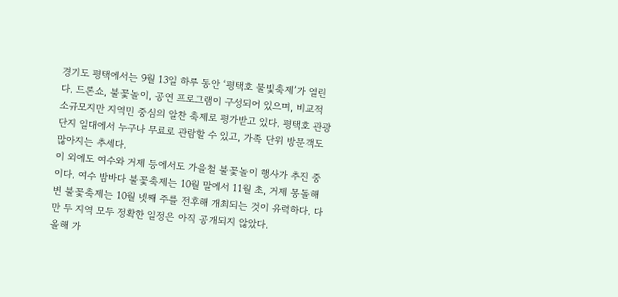경기도 평택에서는 9월 13일 하루 동안 ‘평택호 물빛축제’가 열린다. 드론쇼, 불꽃놀이, 공연 프로그램이 구성되어 있으며, 비교적 소규모지만 지역민 중심의 알찬 축제로 평가받고 있다. 평택호 관광단지 일대에서 누구나 무료로 관람할 수 있고, 가족 단위 방문객도 많아지는 추세다.
이 외에도 여수와 거제 등에서도 가을철 불꽃놀이 행사가 추진 중이다. 여수 밤바다 불꽃축제는 10월 말에서 11월 초, 거제 몽돌해변 불꽃축제는 10월 넷째 주를 전후해 개최되는 것이 유력하다. 다만 두 지역 모두 정확한 일정은 아직 공개되지 않았다.
올해 가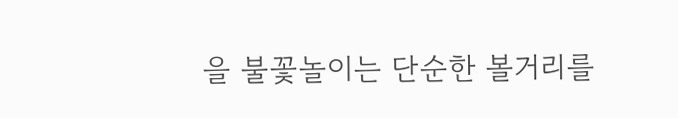을 불꽃놀이는 단순한 볼거리를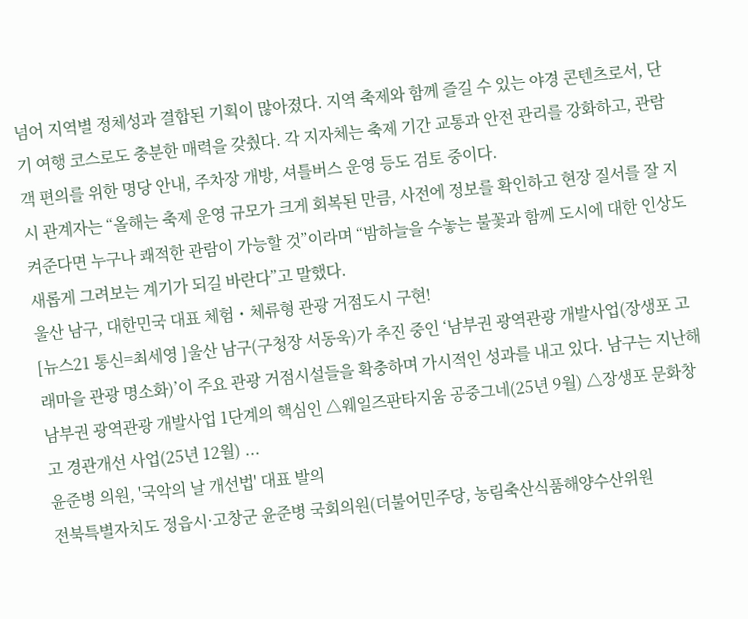넘어 지역별 정체성과 결합된 기획이 많아졌다. 지역 축제와 함께 즐길 수 있는 야경 콘텐츠로서, 단기 여행 코스로도 충분한 매력을 갖췄다. 각 지자체는 축제 기간 교통과 안전 관리를 강화하고, 관람객 편의를 위한 명당 안내, 주차장 개방, 셔틀버스 운영 등도 검토 중이다.
시 관계자는 “올해는 축제 운영 규모가 크게 회복된 만큼, 사전에 정보를 확인하고 현장 질서를 잘 지켜준다면 누구나 쾌적한 관람이 가능할 것”이라며 “밤하늘을 수놓는 불꽃과 함께 도시에 대한 인상도 새롭게 그려보는 계기가 되길 바란다”고 말했다.
울산 남구, 대한민국 대표 체험・체류형 관광 거점도시 구현!
[뉴스21 통신=최세영 ]울산 남구(구청장 서동욱)가 추진 중인 ‘남부권 광역관광 개발사업(장생포 고래마을 관광 명소화)’이 주요 관광 거점시설들을 확충하며 가시적인 성과를 내고 있다. 남구는 지난해 남부권 광역관광 개발사업 1단계의 핵심인 △웨일즈판타지움 공중그네(25년 9월) △장생포 문화창고 경관개선 사업(25년 12월) ...
윤준병 의원, '국악의 날 개선법' 대표 발의
전북특별자치도 정읍시·고창군 윤준병 국회의원(더불어민주당, 농림축산식품해양수산위원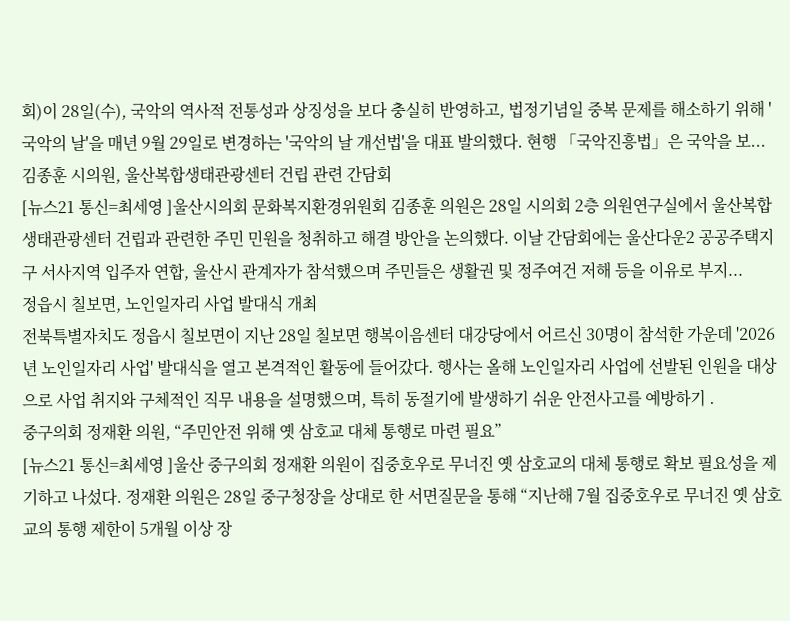회)이 28일(수), 국악의 역사적 전통성과 상징성을 보다 충실히 반영하고, 법정기념일 중복 문제를 해소하기 위해 '국악의 날'을 매년 9월 29일로 변경하는 '국악의 날 개선법'을 대표 발의했다. 현행 「국악진흥법」은 국악을 보...
김종훈 시의원, 울산복합생태관광센터 건립 관련 간담회
[뉴스21 통신=최세영 ]울산시의회 문화복지환경위원회 김종훈 의원은 28일 시의회 2층 의원연구실에서 울산복합생태관광센터 건립과 관련한 주민 민원을 청취하고 해결 방안을 논의했다. 이날 간담회에는 울산다운2 공공주택지구 서사지역 입주자 연합, 울산시 관계자가 참석했으며 주민들은 생활권 및 정주여건 저해 등을 이유로 부지...
정읍시 칠보면, 노인일자리 사업 발대식 개최
전북특별자치도 정읍시 칠보면이 지난 28일 칠보면 행복이음센터 대강당에서 어르신 30명이 참석한 가운데 '2026년 노인일자리 사업' 발대식을 열고 본격적인 활동에 들어갔다. 행사는 올해 노인일자리 사업에 선발된 인원을 대상으로 사업 취지와 구체적인 직무 내용을 설명했으며, 특히 동절기에 발생하기 쉬운 안전사고를 예방하기 .
중구의회 정재환 의원, “주민안전 위해 옛 삼호교 대체 통행로 마련 필요”
[뉴스21 통신=최세영 ]울산 중구의회 정재환 의원이 집중호우로 무너진 옛 삼호교의 대체 통행로 확보 필요성을 제기하고 나섰다. 정재환 의원은 28일 중구청장을 상대로 한 서면질문을 통해 “지난해 7월 집중호우로 무너진 옛 삼호교의 통행 제한이 5개월 이상 장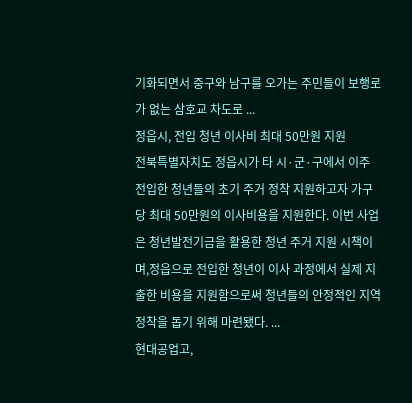기화되면서 중구와 남구를 오가는 주민들이 보행로가 없는 삼호교 차도로 ...
정읍시, 전입 청년 이사비 최대 50만원 지원
전북특별자치도 정읍시가 타 시·군·구에서 이주 전입한 청년들의 초기 주거 정착 지원하고자 가구당 최대 50만원의 이사비용을 지원한다. 이번 사업은 청년발전기금을 활용한 청년 주거 지원 시책이며,정읍으로 전입한 청년이 이사 과정에서 실제 지출한 비용을 지원함으로써 청년들의 안정적인 지역 정착을 돕기 위해 마련됐다. ...
현대공업고,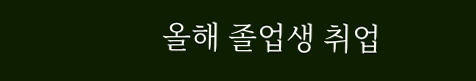올해 졸업생 취업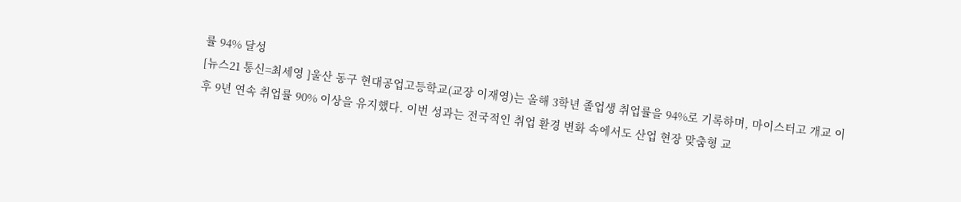률 94% 달성
[뉴스21 통신=최세영 ]울산 동구 현대공업고등학교(교장 이재영)는 올해 3학년 졸업생 취업률을 94%로 기록하며, 마이스터고 개교 이후 9년 연속 취업률 90% 이상을 유지했다. 이번 성과는 전국적인 취업 환경 변화 속에서도 산업 현장 맞춤형 교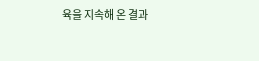육을 지속해 온 결과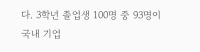다. 3학년 졸업생 100명 중 93명이 국내 기업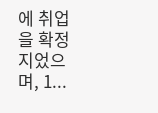에 취업을 확정 지었으며, 1...